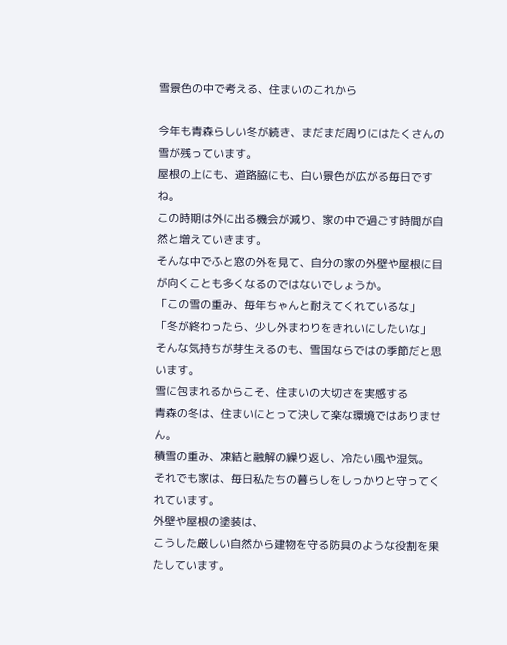雪景色の中で考える、住まいのこれから

今年も青森らしい冬が続き、まだまだ周りにはたくさんの雪が残っています。
屋根の上にも、道路脇にも、白い景色が広がる毎日ですね。
この時期は外に出る機会が減り、家の中で過ごす時間が自然と増えていきます。
そんな中でふと窓の外を見て、自分の家の外壁や屋根に目が向くことも多くなるのではないでしょうか。
「この雪の重み、毎年ちゃんと耐えてくれているな」
「冬が終わったら、少し外まわりをきれいにしたいな」
そんな気持ちが芽生えるのも、雪国ならではの季節だと思います。
雪に包まれるからこそ、住まいの大切さを実感する
青森の冬は、住まいにとって決して楽な環境ではありません。
積雪の重み、凍結と融解の繰り返し、冷たい風や湿気。
それでも家は、毎日私たちの暮らしをしっかりと守ってくれています。
外壁や屋根の塗装は、
こうした厳しい自然から建物を守る防具のような役割を果たしています。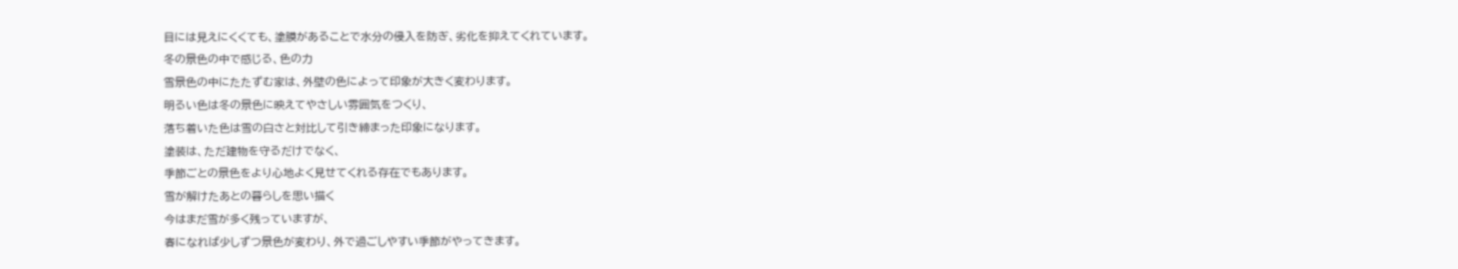目には見えにくくても、塗膜があることで水分の侵入を防ぎ、劣化を抑えてくれています。
冬の景色の中で感じる、色の力
雪景色の中にたたずむ家は、外壁の色によって印象が大きく変わります。
明るい色は冬の景色に映えてやさしい雰囲気をつくり、
落ち着いた色は雪の白さと対比して引き締まった印象になります。
塗装は、ただ建物を守るだけでなく、
季節ごとの景色をより心地よく見せてくれる存在でもあります。
雪が解けたあとの暮らしを思い描く
今はまだ雪が多く残っていますが、
春になれば少しずつ景色が変わり、外で過ごしやすい季節がやってきます。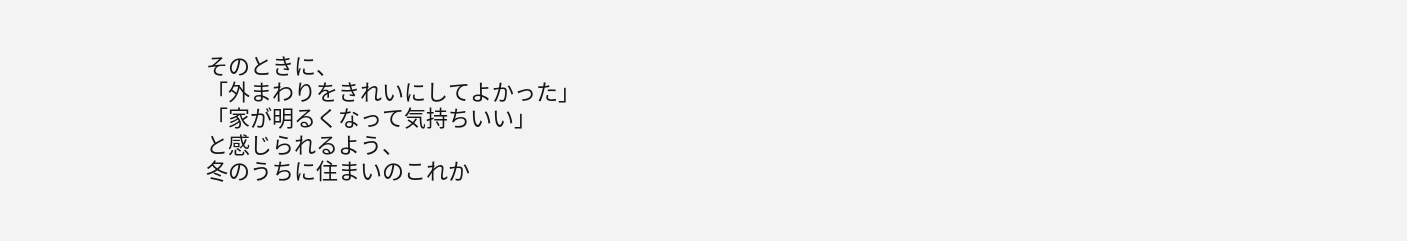そのときに、
「外まわりをきれいにしてよかった」
「家が明るくなって気持ちいい」
と感じられるよう、
冬のうちに住まいのこれか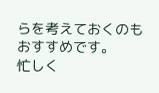らを考えておくのもおすすめです。
忙しく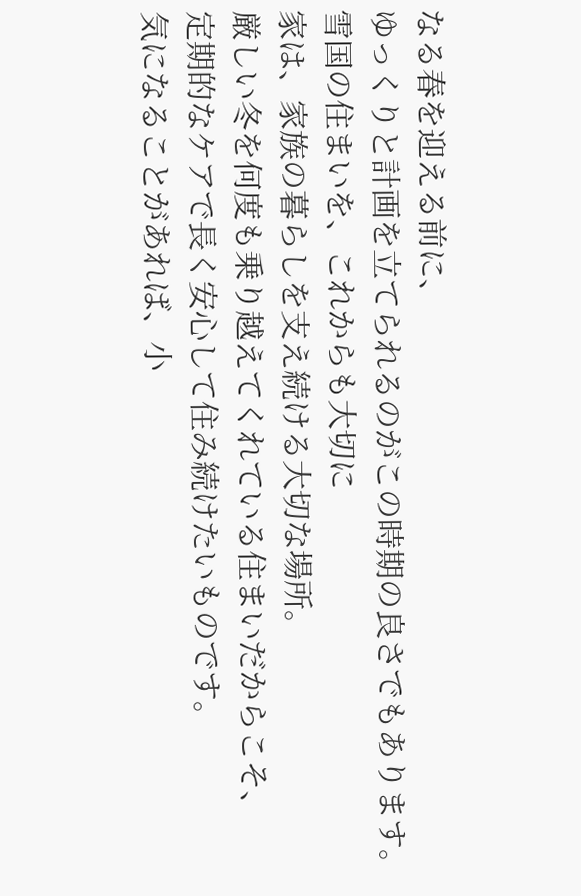なる春を迎える前に、
ゆっくりと計画を立てられるのがこの時期の良さでもあります。
雪国の住まいを、これからも大切に
家は、家族の暮らしを支え続ける大切な場所。
厳しい冬を何度も乗り越えてくれている住まいだからこそ、
定期的なケアで長く安心して住み続けたいものです。
気になることがあれば、小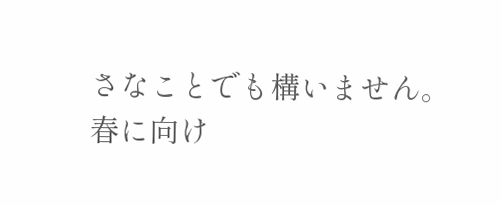さなことでも構いません。
春に向け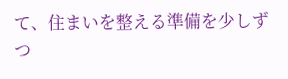て、住まいを整える準備を少しずつ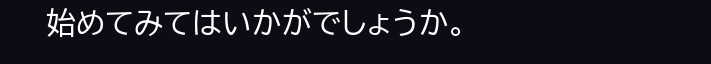始めてみてはいかがでしょうか。